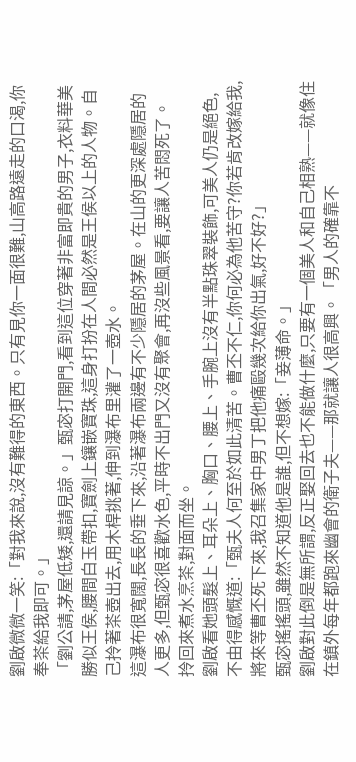劉啟微微一笑:「對我來說,沒有難得的東西。只有見你一面很難,山高路遠走的口渴,你奉茶給我即可。」
「劉公請,茅屋低矮,還請見諒。」甄宓打開門,看到這位穿著非富即貴的男子,衣料華美勝似王侯,腰間白玉帶扣,寶劍上鑲嵌寶珠,這身打扮在人間必然是王侯以上的人物。自己拎著茶壺出去,用木桿挑著,伸到瀑布里灌了一壺水。
這瀑布很寬闊,長長的垂下來,沿著瀑布兩邊有不少隱居的茅屋。在山的更深處隱居的人更多,但甄宓很喜歡水色,平時不出門又沒有聚會,再沒些風景看,要讓人苦悶死了。
拎回來煮水烹茶,對面而坐。
劉啟看她頭髮上、耳朵上、胸口、腰上、手腕上沒有半點珠翠裝飾,可美人仍是絕色,不由得感慨道:「甄夫人何至於如此清苦。曹丕不仁,你何必為他苦守?你若肯改嫁給我,將來等曹丕死下來,我召集家中男丁把他痛毆幾次給你出氣,好不好?」
甄宓搖搖頭,雖然不知道他是誰,但不想嫁:「妾薄命。」
劉啟對此倒是無所謂,反正娶回去也不能做什麼,只要有一個美人和自己相熟——就像住在鎮外每年都跑來幽會的衛子夫——那就讓人很高興。「男人的確靠不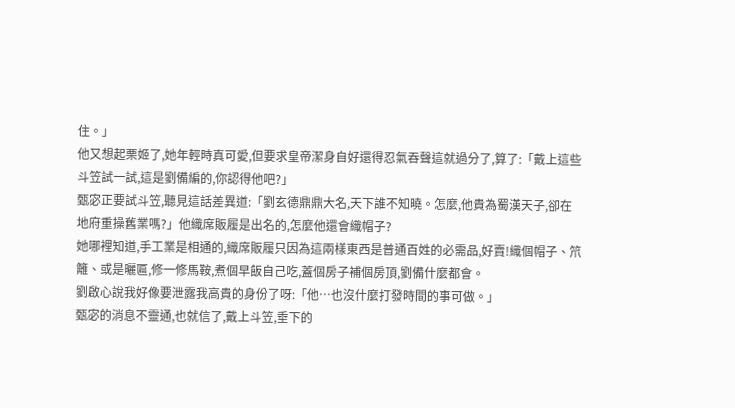住。」
他又想起栗姬了,她年輕時真可愛,但要求皇帝潔身自好還得忍氣吞聲這就過分了,算了:「戴上這些斗笠試一試,這是劉備編的,你認得他吧?」
甄宓正要試斗笠,聽見這話差異道:「劉玄德鼎鼎大名,天下誰不知曉。怎麼,他貴為蜀漢天子,卻在地府重操舊業嗎?」他織席販履是出名的,怎麼他還會織帽子?
她哪裡知道,手工業是相通的,織席販履只因為這兩樣東西是普通百姓的必需品,好賣!織個帽子、笊籬、或是曬匾,修一修馬鞍,煮個早飯自己吃,蓋個房子補個房頂,劉備什麼都會。
劉啟心說我好像要泄露我高貴的身份了呀:「他…也沒什麼打發時間的事可做。」
甄宓的消息不靈通,也就信了,戴上斗笠,垂下的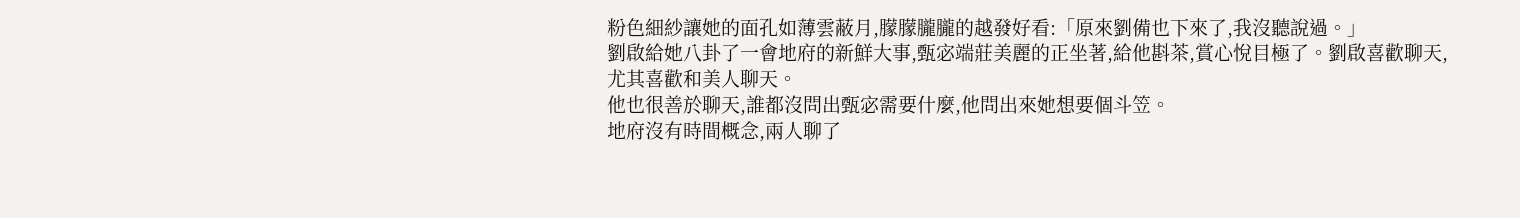粉色細紗讓她的面孔如薄雲蔽月,朦朦朧朧的越發好看:「原來劉備也下來了,我沒聽說過。」
劉啟給她八卦了一會地府的新鮮大事,甄宓端莊美麗的正坐著,給他斟茶,賞心悅目極了。劉啟喜歡聊天,尤其喜歡和美人聊天。
他也很善於聊天,誰都沒問出甄宓需要什麼,他問出來她想要個斗笠。
地府沒有時間概念,兩人聊了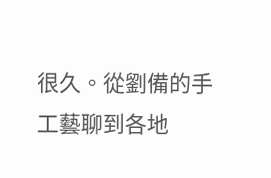很久。從劉備的手工藝聊到各地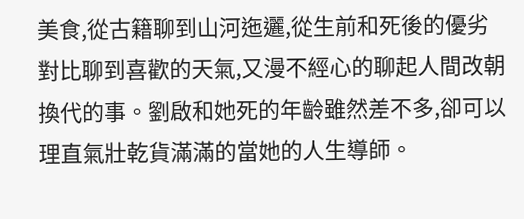美食,從古籍聊到山河迤邐,從生前和死後的優劣對比聊到喜歡的天氣,又漫不經心的聊起人間改朝換代的事。劉啟和她死的年齡雖然差不多,卻可以理直氣壯乾貨滿滿的當她的人生導師。